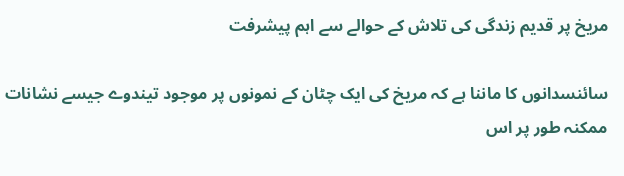مریخ پر قدیم زندگی کی تلاش کے حوالے سے اہم پیشرفت

سائنسدانوں کا ماننا ہے کہ مریخ کی ایک چٹان کے نمونوں پر موجود تیندوے جیسے نشانات ممکنہ طور پر اس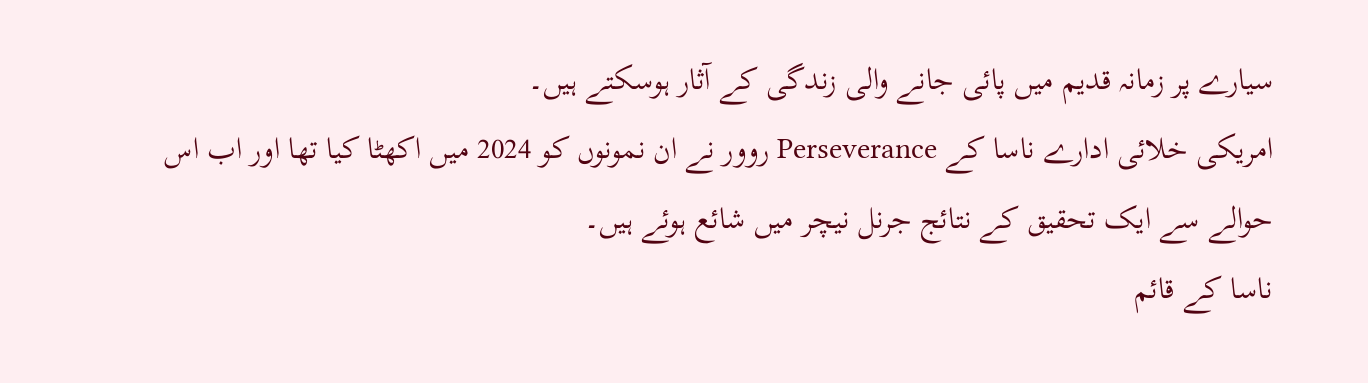سیارے پر زمانہ قدیم میں پائی جانے والی زندگی کے آثار ہوسکتے ہیں۔
امریکی خلائی ادارے ناسا کے Perseverance روور نے ان نمونوں کو 2024 میں اکھٹا کیا تھا اور اب اس حوالے سے ایک تحقیق کے نتائج جرنل نیچر میں شائع ہوئے ہیں۔
ناسا کے قائم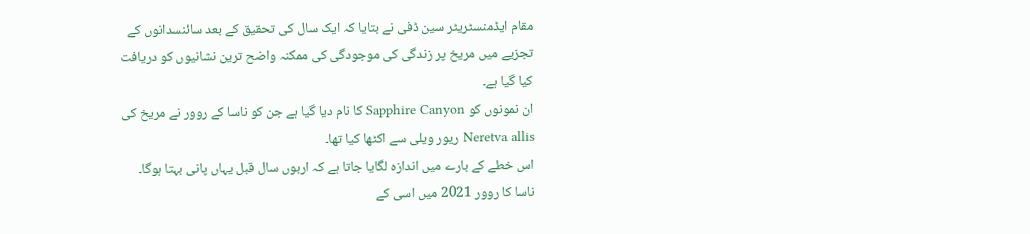مقام ایڈمنسٹریٹر سین ڈفی نے بتایا کہ ایک سال کی تحقیق کے بعد سائنسدانوں کے تجزیے میں مریخ پر زندگی کی موجودگی کی ممکنہ واضح ترین نشانیوں کو دریافت کیا گیا ہے۔
ان نمونوں کو Sapphire Canyon کا نام دیا گیا ہے جن کو ناسا کے روور نے مریخ کی Neretva allis ریور ویلی سے اکٹھا کیا تھا۔
اس خطے کے بارے میں اندازہ لگایا جاتا ہے کہ اربوں سال قبل یہاں پانی بہتا ہوگا۔
ناسا کا روور 2021 میں اسی کے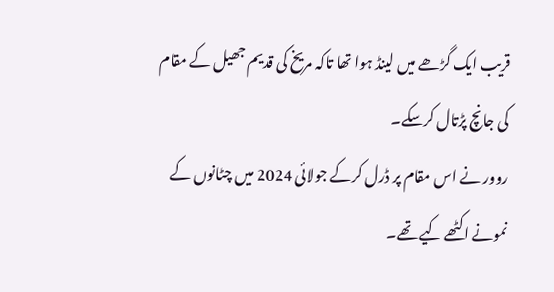قریب ایک گڑھے میں لینڈ ہوا تھا تاکہ مریخ کی قدیم جھیل کے مقام کی جانچ پڑتال کرسکے۔
روور نے اس مقام پر ڈرل کرکے جولائی 2024 میں چٹانوں کے نمونے اکٹھے کیے تھے۔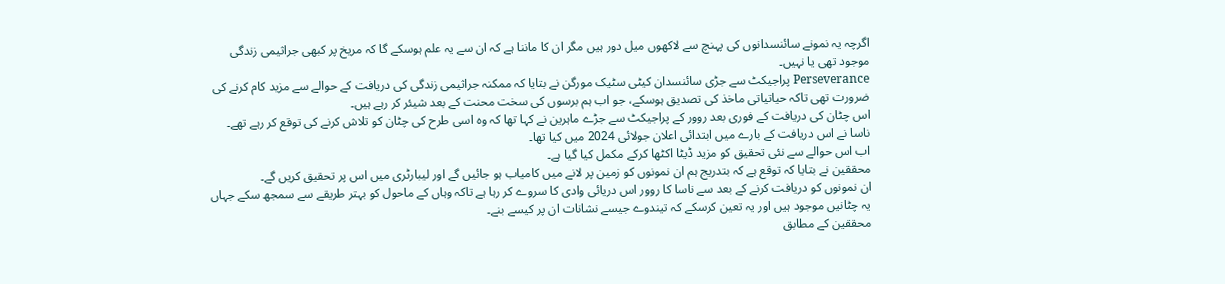اگرچہ یہ نمونے سائنسدانوں کی پہنچ سے لاکھوں میل دور ہیں مگر ان کا ماننا ہے کہ ان سے یہ علم ہوسکے گا کہ مریخ پر کبھی جراثیمی زندگی موجود تھی یا نہیں۔
Perseverance پراجیکٹ سے جڑی سائنسدان کیٹی سٹیک مورگن نے بتایا کہ ممکنہ جراثیمی زندگی کی دریافت کے حوالے سے مزید کام کرنے کی ضرورت تھی تاکہ حیاتیاتی ماخذ کی تصدیق ہوسکے، جو اب ہم برسوں کی سخت محنت کے بعد شیئر کر رہے ہیں۔
اس چٹان کی دریافت کے فوری بعد روور کے پراجیکٹ سے جڑے ماہرین نے کہا تھا کہ وہ اسی طرح کی چٹان کو تلاش کرنے کی توقع کر رہے تھے۔
ناسا نے اس دریافت کے بارے میں ابتدائی اعلان جولائی 2024 میں کیا تھا۔
اب اس حوالے سے نئی تحقیق کو مزید ڈیٹا اکٹھا کرکے مکمل کیا گیا ہے۔
محققین نے بتایا کہ توقع ہے کہ بتدریج ہم ان نمونوں کو زمین پر لانے میں کامیاب ہو جائیں گے اور لیبارٹری میں اس پر تحقیق کریں گے۔
ان نمونوں کو دریافت کرنے کے بعد سے ناسا کا روور اس دریائی وادی کا سروے کر رہا ہے تاکہ وہاں کے ماحول کو بہتر طریقے سے سمجھ سکے جہاں یہ چٹانیں موجود ہیں اور یہ تعین کرسکے کہ تیندوے جیسے نشانات ان پر کیسے بنے۔
محققین کے مطابق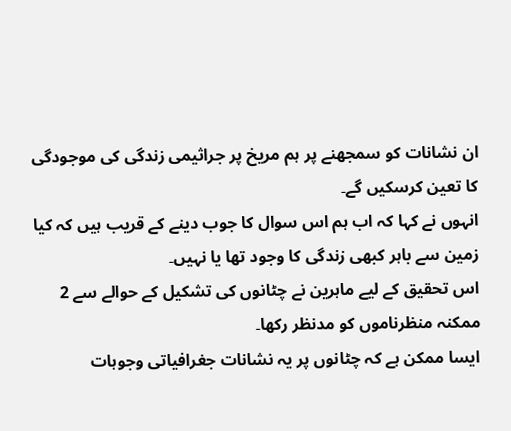ان نشانات کو سمجھنے پر ہم مریخ پر جراثیمی زندگی کی موجودگی کا تعین کرسکیں گے۔
انہوں نے کہا کہ اب ہم اس سوال کا جوب دینے کے قریب ہیں کہ کیا زمین سے باہر کبھی زندگی کا وجود تھا یا نہیں۔
اس تحقیق کے لیے ماہرین نے چٹانوں کی تشکیل کے حوالے سے 2 ممکنہ منظرناموں کو مدنظر رکھا۔
ایسا ممکن ہے کہ چٹانوں پر یہ نشانات جغرافیاتی وجوہات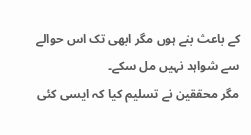کے باعث بنے ہوں مگر ابھی تک اس حوالے سے شواہد نہیں مل سکے۔
مگر محققین نے تسلیم کیا کہ ایسی کئی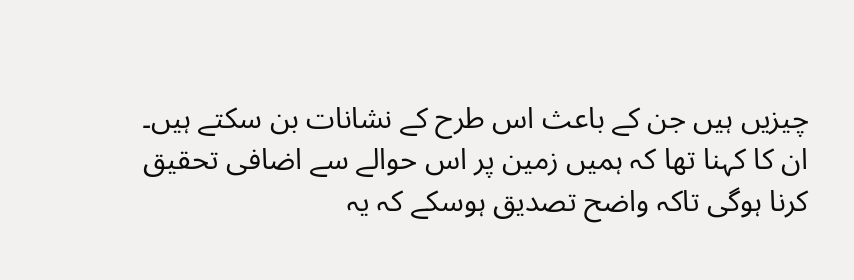چیزیں ہیں جن کے باعث اس طرح کے نشانات بن سکتے ہیں۔
ان کا کہنا تھا کہ ہمیں زمین پر اس حوالے سے اضافی تحقیق کرنا ہوگی تاکہ واضح تصدیق ہوسکے کہ یہ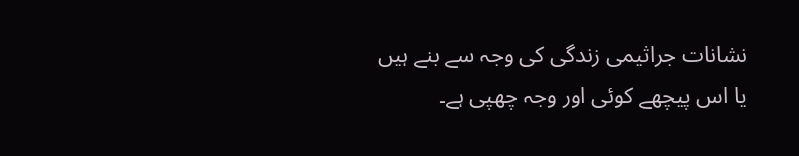نشانات جراثیمی زندگی کی وجہ سے بنے ہیں یا اس پیچھے کوئی اور وجہ چھپی ہے۔